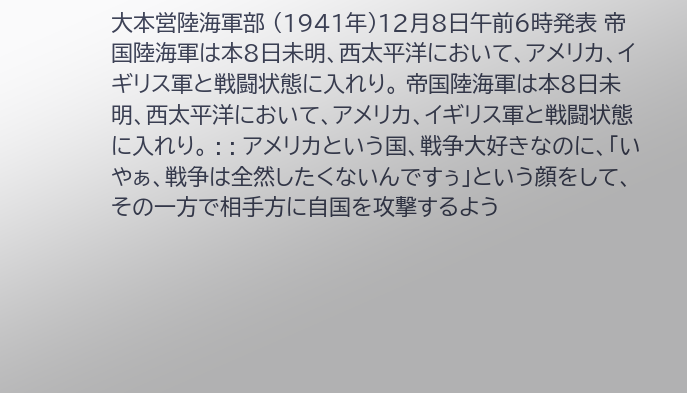大本営陸海軍部 (1941年)12月8日午前6時発表 帝国陸海軍は本8日未明、西太平洋において、アメリカ、イギリス軍と戦闘状態に入れり。 帝国陸海軍は本8日未明、西太平洋において、アメリカ、イギリス軍と戦闘状態に入れり。 : : アメリカという国、戦争大好きなのに、「いやぁ、戦争は全然したくないんですぅ」という顔をして、その一方で相手方に自国を攻撃するよう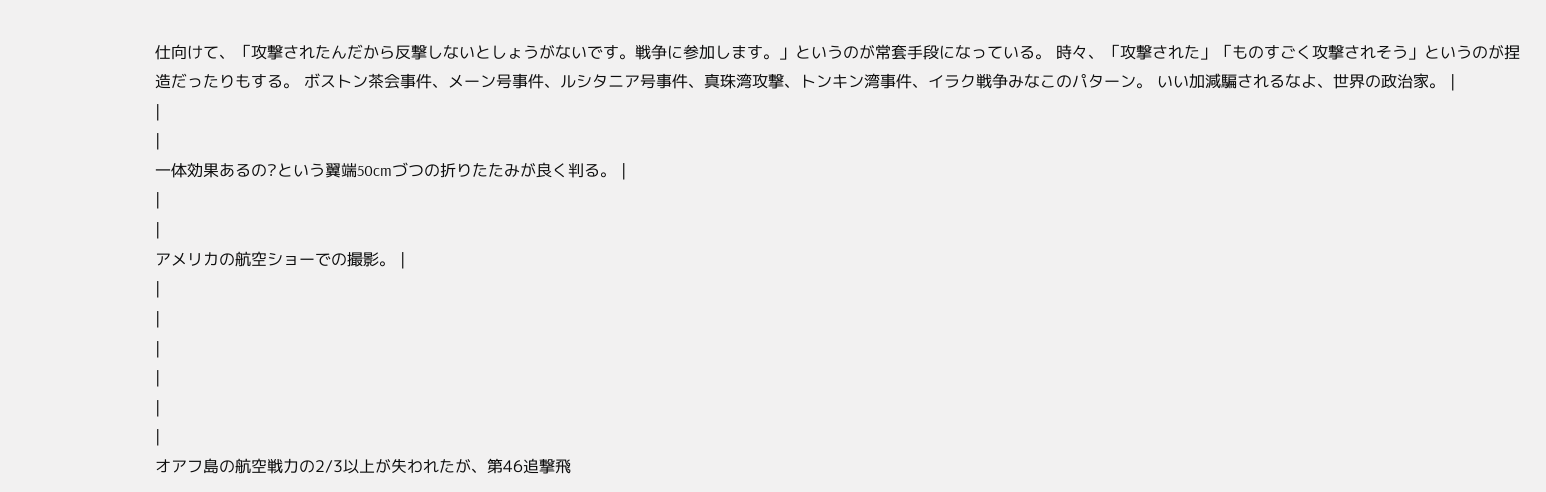仕向けて、「攻撃されたんだから反撃しないとしょうがないです。戦争に参加します。」というのが常套手段になっている。 時々、「攻撃された」「ものすごく攻撃されそう」というのが捏造だったりもする。 ボストン茶会事件、メーン号事件、ルシタニア号事件、真珠湾攻撃、トンキン湾事件、イラク戦争みなこのパターン。 いい加減騙されるなよ、世界の政治家。 |
|
|
一体効果あるの?という翼端50cmづつの折りたたみが良く判る。 |
|
|
アメリカの航空ショーでの撮影。 |
|
|
|
|
|
|
オアフ島の航空戦力の2/3以上が失われたが、第46追撃飛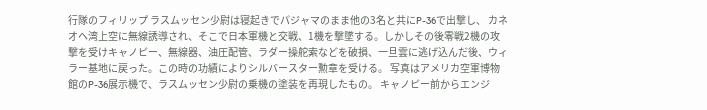行隊のフィリップ ラスムッセン少尉は寝起きでパジャマのまま他の3名と共にP-36で出撃し、 カネオヘ湾上空に無線誘導され、そこで日本軍機と交戦、1機を撃墜する。しかしその後零戦2機の攻撃を受けキャノピー、無線器、油圧配管、ラダー操舵索などを破損、一旦雲に逃げ込んだ後、ウィラー基地に戻った。この時の功績によりシルバースター勲章を受ける。 写真はアメリカ空軍博物館のP-36展示機で、ラスムッセン少尉の乗機の塗装を再現したもの。 キャノピー前からエンジ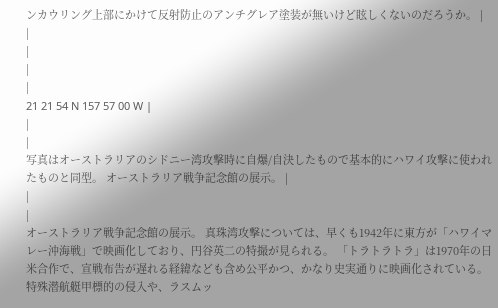ンカウリング上部にかけて反射防止のアンチグレア塗装が無いけど眩しくないのだろうか。 |
|
|
|
|
21 21 54 N 157 57 00 W |
|
|
写真はオーストラリアのシドニー湾攻撃時に自爆/自決したもので基本的にハワイ攻撃に使われたものと同型。 オーストラリア戦争記念館の展示。 |
|
|
オーストラリア戦争記念館の展示。 真珠湾攻撃については、早くも1942年に東方が「ハワイマレー沖海戦」で映画化しており、円谷英二の特撮が見られる。 「トラトラトラ」は1970年の日米合作で、宣戦布告が遅れる経緯なども含め公平かつ、かなり史実通りに映画化されている。 特殊潜航艇甲標的の侵入や、ラスムッ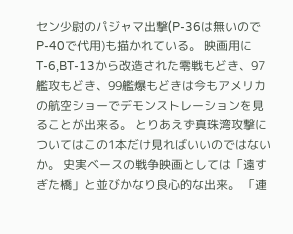セン少尉のパジャマ出撃(P-36は無いのでP-40で代用)も描かれている。 映画用にT-6,BT-13から改造された零戦もどき、97艦攻もどき、99艦爆もどきは今もアメリカの航空ショーでデモンストレーションを見ることが出来る。 とりあえず真珠湾攻撃についてはこの1本だけ見ればいいのではないか。 史実ベースの戦争映画としては「遠すぎた橋」と並びかなり良心的な出来。 「連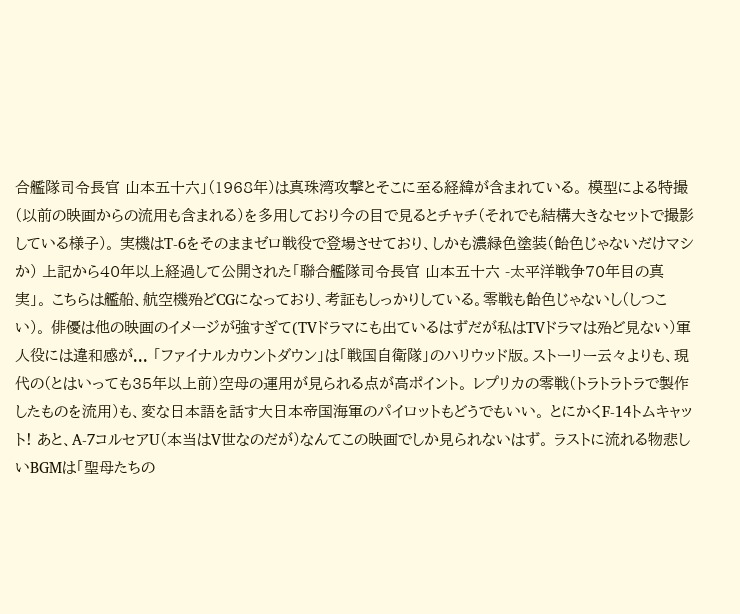合艦隊司令長官 山本五十六」(1968年)は真珠湾攻撃とそこに至る経緯が含まれている。 模型による特撮(以前の映画からの流用も含まれる)を多用しており今の目で見るとチャチ(それでも結構大きなセットで撮影している様子)。 実機はT-6をそのままゼロ戦役で登場させており、しかも濃緑色塗装(飴色じゃないだけマシか) 上記から40年以上経過して公開された「聯合艦隊司令長官 山本五十六 -太平洋戦争70年目の真実」。 こちらは艦船、航空機殆どCGになっており、考証もしっかりしている。零戦も飴色じゃないし(しつこい)。 俳優は他の映画のイメージが強すぎて(TVドラマにも出ているはずだが私はTVドラマは殆ど見ない)軍人役には違和感が... 「ファイナルカウントダウン」は「戦国自衛隊」のハリウッド版。ストーリー云々よりも、現代の(とはいっても35年以上前)空母の運用が見られる点が高ポイント。 レプリカの零戦(トラトラトラで製作したものを流用)も、変な日本語を話す大日本帝国海軍のパイロットもどうでもいい。 とにかくF-14トムキャット! あと、A-7コルセアU(本当はV世なのだが)なんてこの映画でしか見られないはず。 ラストに流れる物悲しいBGMは「聖母たちの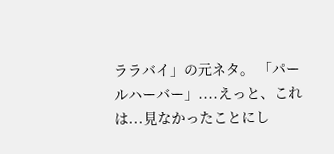ララバイ」の元ネタ。 「パールハーバー」....えっと、これは...見なかったことにし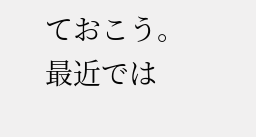ておこう。 最近では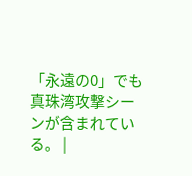「永遠の0」でも真珠湾攻撃シーンが含まれている。 |